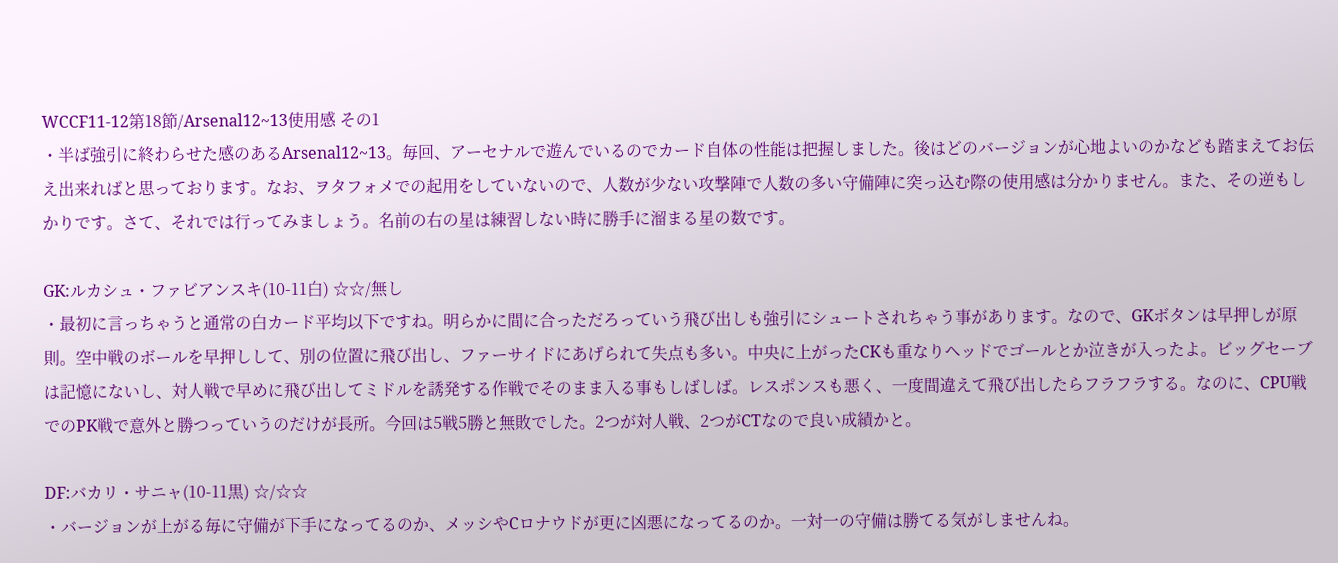WCCF11-12第18節/Arsenal12~13使用感 その1
・半ば強引に終わらせた感のあるArsenal12~13。毎回、アーセナルで遊んでいるのでカード自体の性能は把握しました。後はどのバージョンが心地よいのかなども踏まえてお伝え出来ればと思っております。なお、ヲタフォメでの起用をしていないので、人数が少ない攻撃陣で人数の多い守備陣に突っ込む際の使用感は分かりません。また、その逆もしかりです。さて、それでは行ってみましょう。名前の右の星は練習しない時に勝手に溜まる星の数です。

GK:ルカシュ・ファビアンスキ(10-11白) ☆☆/無し
・最初に言っちゃうと通常の白カード平均以下ですね。明らかに間に合っただろっていう飛び出しも強引にシュートされちゃう事があります。なので、GKボタンは早押しが原則。空中戦のボールを早押しして、別の位置に飛び出し、ファーサイドにあげられて失点も多い。中央に上がったCKも重なりヘッドでゴールとか泣きが入ったよ。ビッグセーブは記憶にないし、対人戦で早めに飛び出してミドルを誘発する作戦でそのまま入る事もしばしば。レスポンスも悪く、一度間違えて飛び出したらフラフラする。なのに、CPU戦でのPK戦で意外と勝つっていうのだけが長所。今回は5戦5勝と無敗でした。2つが対人戦、2つがCTなので良い成績かと。

DF:バカリ・サニャ(10-11黒) ☆/☆☆
・バージョンが上がる毎に守備が下手になってるのか、メッシやCロナウドが更に凶悪になってるのか。一対一の守備は勝てる気がしませんね。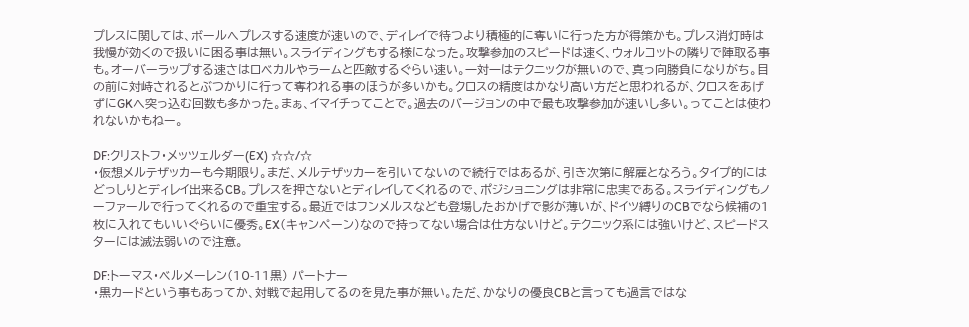プレスに関しては、ボールへプレスする速度が速いので、ディレイで待つより積極的に奪いに行った方が得策かも。プレス消灯時は我慢が効くので扱いに困る事は無い。スライディングもする様になった。攻撃参加のスピードは速く、ウォルコットの隣りで陣取る事も。オーバーラップする速さはロベカルやラームと匹敵するぐらい速い。一対一はテクニックが無いので、真っ向勝負になりがち。目の前に対峙されるとぶつかりに行って奪われる事のほうが多いかも。クロスの精度はかなり高い方だと思われるが、クロスをあげずにGKへ突っ込む回数も多かった。まぁ、イマイチってことで。過去のバージョンの中で最も攻撃参加が速いし多い。ってことは使われないかもねー。

DF:クリストフ・メッツェルダー(EX) ☆☆/☆
・仮想メルテザッカーも今期限り。まだ、メルテザッカーを引いてないので続行ではあるが、引き次第に解雇となろう。タイプ的にはどっしりとディレイ出来るCB。プレスを押さないとディレイしてくれるので、ポジショニングは非常に忠実である。スライディングもノーファールで行ってくれるので重宝する。最近ではフンメルスなども登場したおかげで影が薄いが、ドイツ縛りのCBでなら候補の1枚に入れてもいいぐらいに優秀。EX(キャンペーン)なので持ってない場合は仕方ないけど。テクニック系には強いけど、スピードスターには滅法弱いので注意。

DF:トーマス・ベルメーレン(10-11黒) パートナー
・黒カードという事もあってか、対戦で起用してるのを見た事が無い。ただ、かなりの優良CBと言っても過言ではな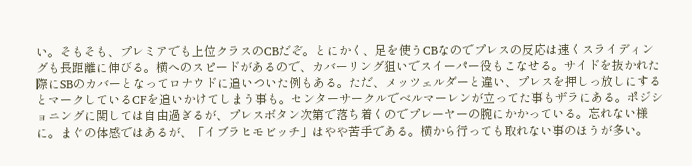い。そもそも、プレミアでも上位クラスのCBだぞ。とにかく、足を使うCBなのでプレスの反応は速くスライディングも長距離に伸びる。横へのスピードがあるので、カバーリング狙いでスイーパー役もこなせる。サイドを抜かれた際にSBのカバーとなってロナウドに追いついた例もある。ただ、メッツェルダーと違い、プレスを押しっ放しにするとマークしているCFを追いかけてしまう事も。センターサークルでベルマーレンが立ってた事もザラにある。ポジショニングに関しては自由過ぎるが、プレスボタン次第で落ち着くのでプレーヤーの腕にかかっている。忘れない様に。まぐの体感ではあるが、「イブラヒモビッチ」はやや苦手である。横から行っても取れない事のほうが多い。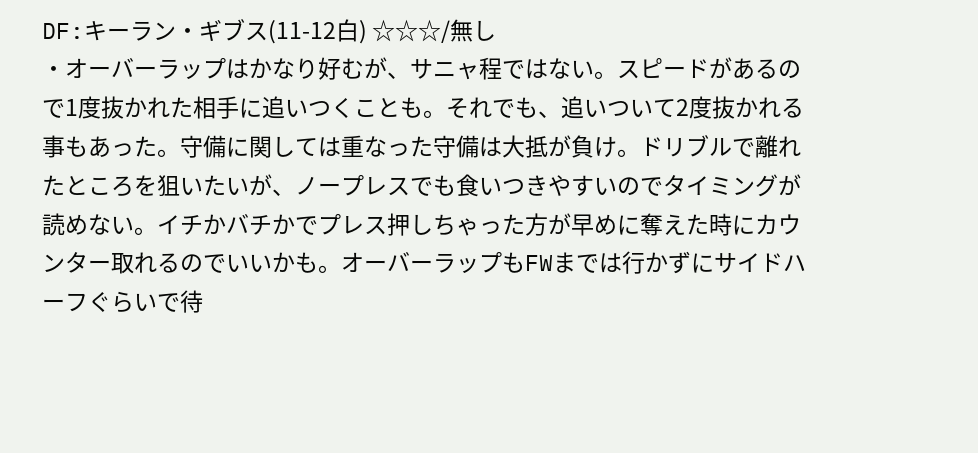DF:キーラン・ギブス(11-12白) ☆☆☆/無し
・オーバーラップはかなり好むが、サニャ程ではない。スピードがあるので1度抜かれた相手に追いつくことも。それでも、追いついて2度抜かれる事もあった。守備に関しては重なった守備は大抵が負け。ドリブルで離れたところを狙いたいが、ノープレスでも食いつきやすいのでタイミングが読めない。イチかバチかでプレス押しちゃった方が早めに奪えた時にカウンター取れるのでいいかも。オーバーラップもFWまでは行かずにサイドハーフぐらいで待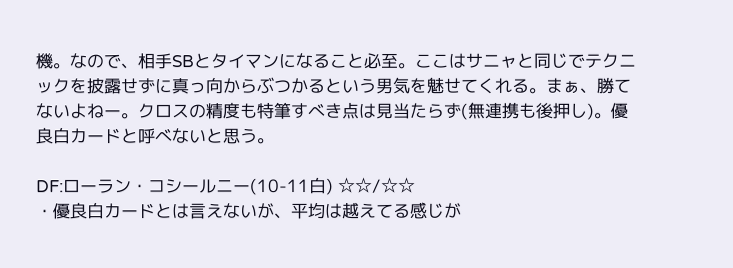機。なので、相手SBとタイマンになること必至。ここはサニャと同じでテクニックを披露せずに真っ向からぶつかるという男気を魅せてくれる。まぁ、勝てないよねー。クロスの精度も特筆すべき点は見当たらず(無連携も後押し)。優良白カードと呼べないと思う。

DF:ローラン・コシールニー(10-11白) ☆☆/☆☆
・優良白カードとは言えないが、平均は越えてる感じが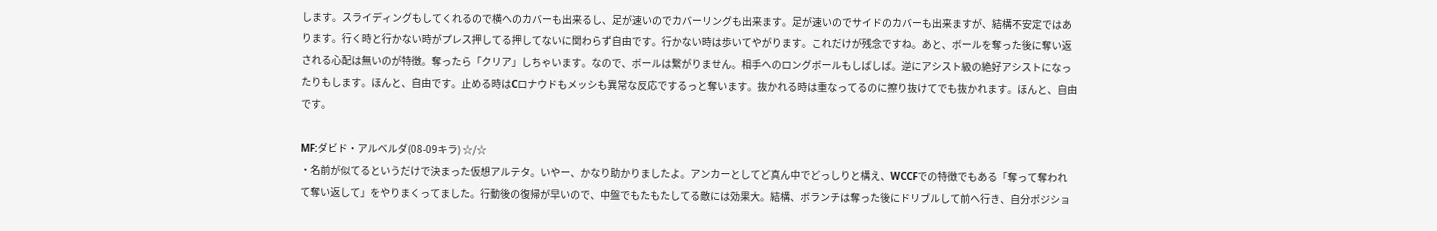します。スライディングもしてくれるので横へのカバーも出来るし、足が速いのでカバーリングも出来ます。足が速いのでサイドのカバーも出来ますが、結構不安定ではあります。行く時と行かない時がプレス押してる押してないに関わらず自由です。行かない時は歩いてやがります。これだけが残念ですね。あと、ボールを奪った後に奪い返される心配は無いのが特徴。奪ったら「クリア」しちゃいます。なので、ボールは繋がりません。相手へのロングボールもしばしば。逆にアシスト級の絶好アシストになったりもします。ほんと、自由です。止める時はCロナウドもメッシも異常な反応でするっと奪います。抜かれる時は重なってるのに擦り抜けてでも抜かれます。ほんと、自由です。

MF:ダビド・アルベルダ(08-09キラ) ☆/☆
・名前が似てるというだけで決まった仮想アルテタ。いやー、かなり助かりましたよ。アンカーとしてど真ん中でどっしりと構え、WCCFでの特徴でもある「奪って奪われて奪い返して」をやりまくってました。行動後の復帰が早いので、中盤でもたもたしてる敵には効果大。結構、ボランチは奪った後にドリブルして前へ行き、自分ポジショ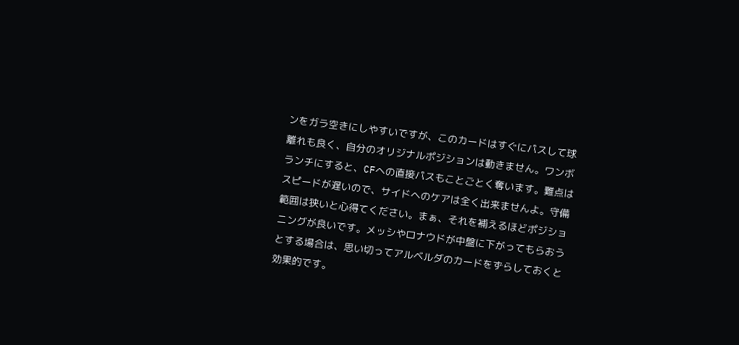ンをガラ空きにしやすいですが、このカードはすぐにパスして球離れも良く、自分のオリジナルポジションは動きません。ワンボランチにすると、CFへの直接パスもことごとく奪います。難点はスピードが遅いので、サイドへのケアは全く出来ませんよ。守備範囲は狭いと心得てください。まぁ、それを補えるほどポジショニングが良いです。メッシやロナウドが中盤に下がってもらおうとする場合は、思い切ってアルベルダのカードをずらしておくと効果的です。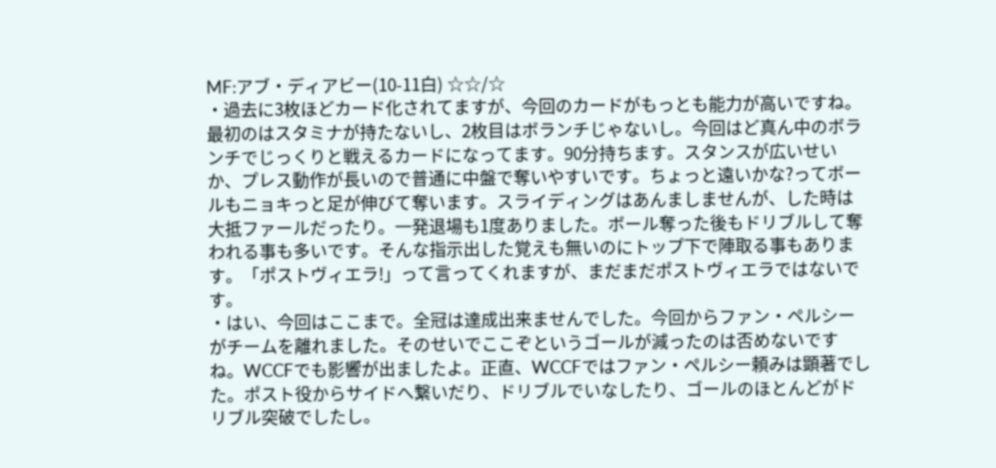MF:アブ・ディアビー(10-11白) ☆☆/☆
・過去に3枚ほどカード化されてますが、今回のカードがもっとも能力が高いですね。最初のはスタミナが持たないし、2枚目はボランチじゃないし。今回はど真ん中のボランチでじっくりと戦えるカードになってます。90分持ちます。スタンスが広いせいか、プレス動作が長いので普通に中盤で奪いやすいです。ちょっと遠いかな?ってボールもニョキっと足が伸びて奪います。スライディングはあんましませんが、した時は大抵ファールだったり。一発退場も1度ありました。ボール奪った後もドリブルして奪われる事も多いです。そんな指示出した覚えも無いのにトップ下で陣取る事もあります。「ポストヴィエラ!」って言ってくれますが、まだまだポストヴィエラではないです。
・はい、今回はここまで。全冠は達成出来ませんでした。今回からファン・ペルシーがチームを離れました。そのせいでここぞというゴールが減ったのは否めないですね。WCCFでも影響が出ましたよ。正直、WCCFではファン・ペルシー頼みは顕著でした。ポスト役からサイドへ繋いだり、ドリブルでいなしたり、ゴールのほとんどがドリブル突破でしたし。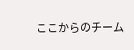ここからのチーム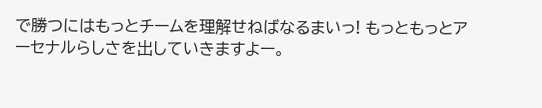で勝つにはもっとチームを理解せねばなるまいっ! もっともっとアーセナルらしさを出していきますよー。